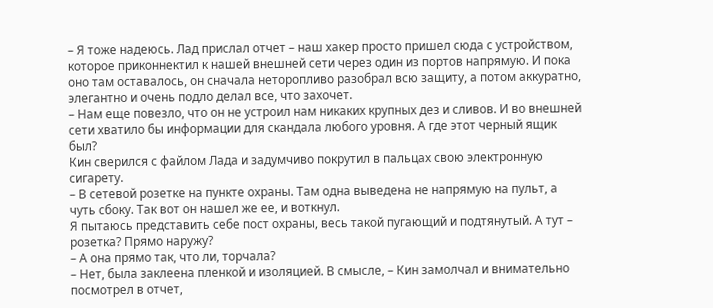– Я тоже надеюсь. Лад прислал отчет – наш хакер просто пришел сюда с устройством, которое приконнектил к нашей внешней сети через один из портов напрямую. И пока оно там оставалось, он сначала неторопливо разобрал всю защиту, а потом аккуратно, элегантно и очень подло делал все, что захочет.
– Нам еще повезло, что он не устроил нам никаких крупных дез и сливов. И во внешней сети хватило бы информации для скандала любого уровня. А где этот черный ящик был?
Кин сверился с файлом Лада и задумчиво покрутил в пальцах свою электронную сигарету.
– В сетевой розетке на пункте охраны. Там одна выведена не напрямую на пульт, а чуть сбоку. Так вот он нашел же ее, и воткнул.
Я пытаюсь представить себе пост охраны, весь такой пугающий и подтянутый. А тут – розетка? Прямо наружу?
– А она прямо так, что ли, торчала?
– Нет, была заклеена пленкой и изоляцией. В смысле, – Кин замолчал и внимательно посмотрел в отчет,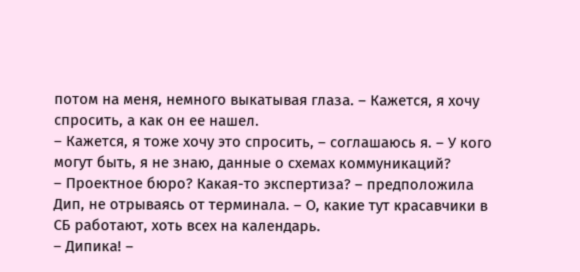потом на меня, немного выкатывая глаза. – Кажется, я хочу спросить, а как он ее нашел.
– Кажется, я тоже хочу это спросить, – соглашаюсь я. – У кого могут быть, я не знаю, данные о схемах коммуникаций?
– Проектное бюро? Какая-то экспертиза? – предположила Дип, не отрываясь от терминала. – О, какие тут красавчики в СБ работают, хоть всех на календарь.
– Дипика! –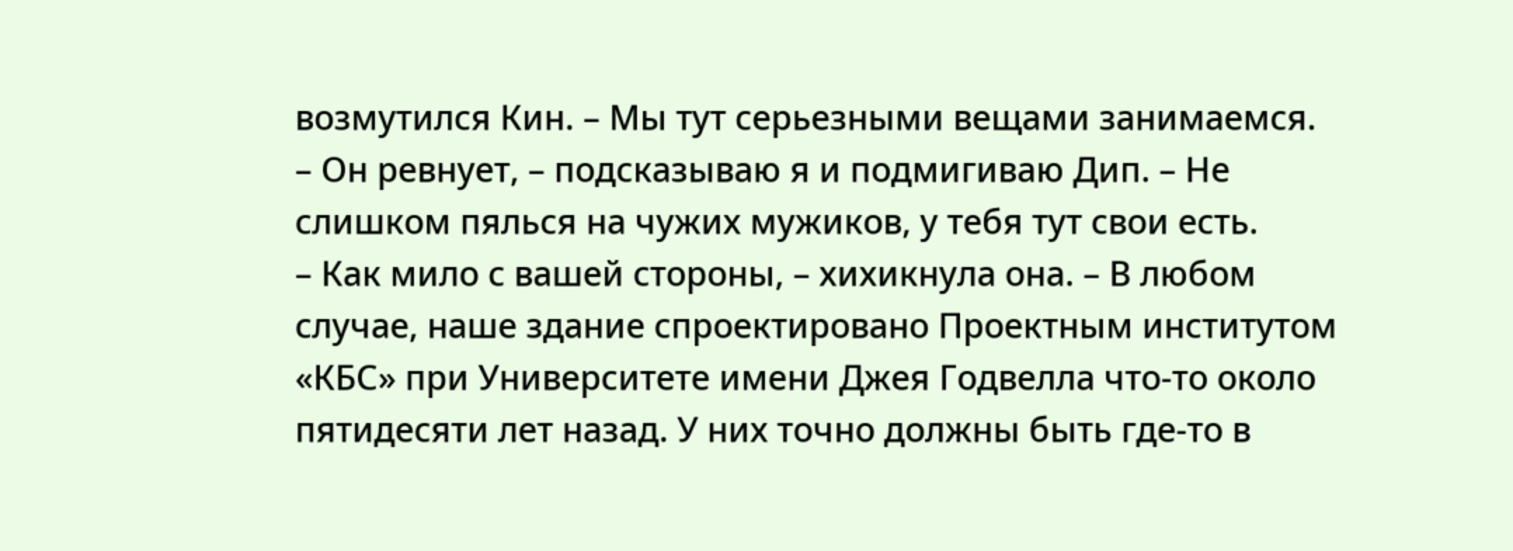возмутился Кин. – Мы тут серьезными вещами занимаемся.
– Он ревнует, – подсказываю я и подмигиваю Дип. – Не слишком пялься на чужих мужиков, у тебя тут свои есть.
– Как мило с вашей стороны, – хихикнула она. – В любом случае, наше здание спроектировано Проектным институтом «КБС» при Университете имени Джея Годвелла что-то около пятидесяти лет назад. У них точно должны быть где-то в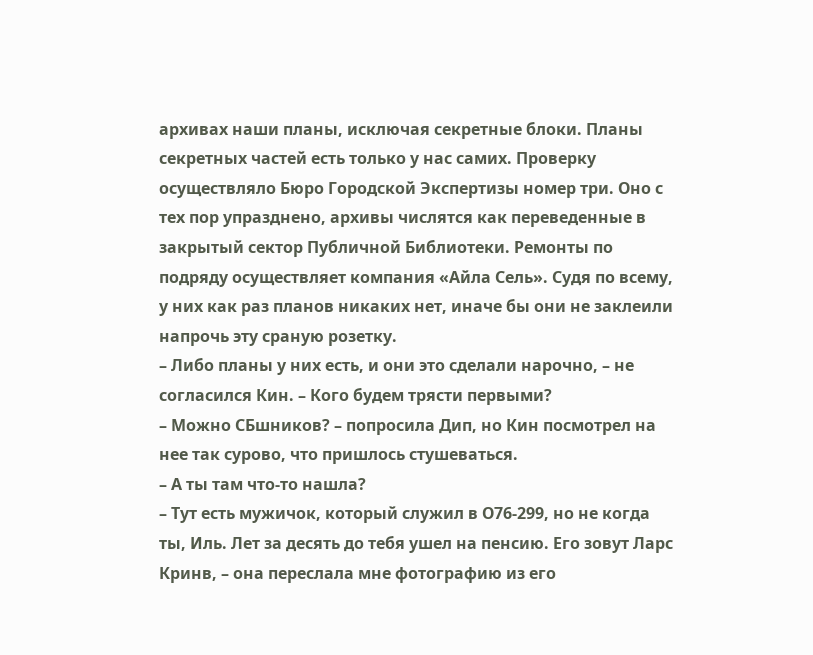архивах наши планы, исключая секретные блоки. Планы секретных частей есть только у нас самих. Проверку осуществляло Бюро Городской Экспертизы номер три. Оно с тех пор упразднено, архивы числятся как переведенные в закрытый сектор Публичной Библиотеки. Ремонты по подряду осуществляет компания «Айла Сель». Судя по всему, у них как раз планов никаких нет, иначе бы они не заклеили напрочь эту сраную розетку.
– Либо планы у них есть, и они это сделали нарочно, – не согласился Кин. – Кого будем трясти первыми?
– Можно СБшников? – попросила Дип, но Кин посмотрел на нее так сурово, что пришлось стушеваться.
– А ты там что-то нашла?
– Тут есть мужичок, который служил в О76-299, но не когда ты, Иль. Лет за десять до тебя ушел на пенсию. Его зовут Ларс Кринв, – она переслала мне фотографию из его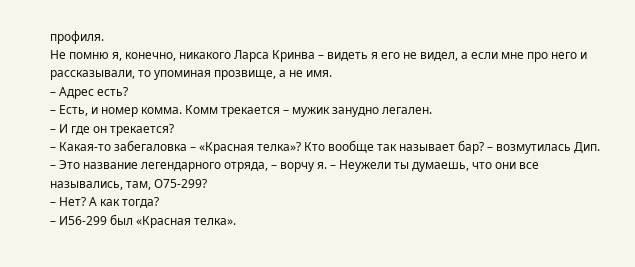профиля.
Не помню я, конечно, никакого Ларса Кринва – видеть я его не видел, а если мне про него и рассказывали, то упоминая прозвище, а не имя.
– Адрес есть?
– Есть, и номер комма. Комм трекается – мужик занудно легален.
– И где он трекается?
– Какая-то забегаловка – «Красная телка»? Кто вообще так называет бар? – возмутилась Дип.
– Это название легендарного отряда, – ворчу я. – Неужели ты думаешь, что они все назывались, там, О75-299?
– Нет? А как тогда?
– И56-299 был «Красная телка».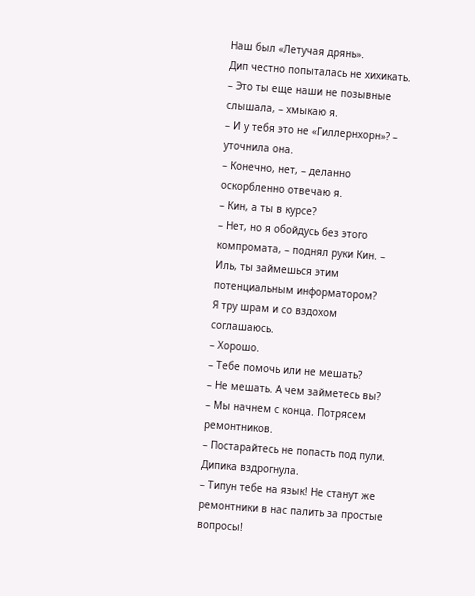Наш был «Летучая дрянь».
Дип честно попыталась не хихикать.
– Это ты еще наши не позывные слышала, – хмыкаю я.
– И у тебя это не «Гиллернхорн»? – уточнила она.
– Конечно, нет, – деланно оскорбленно отвечаю я.
– Кин, а ты в курсе?
– Нет, но я обойдусь без этого компромата, – поднял руки Кин. – Иль, ты займешься этим потенциальным информатором?
Я тру шрам и со вздохом соглашаюсь.
– Хорошо.
– Тебе помочь или не мешать?
– Не мешать. А чем займетесь вы?
– Мы начнем с конца. Потрясем ремонтников.
– Постарайтесь не попасть под пули.
Дипика вздрогнула.
– Типун тебе на язык! Не станут же ремонтники в нас палить за простые вопросы!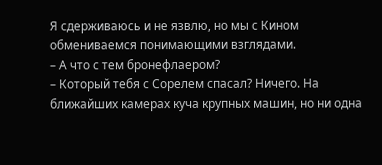Я сдерживаюсь и не язвлю, но мы с Кином обмениваемся понимающими взглядами.
– А что с тем бронефлаером?
– Который тебя с Сорелем спасал? Ничего. На ближайших камерах куча крупных машин, но ни одна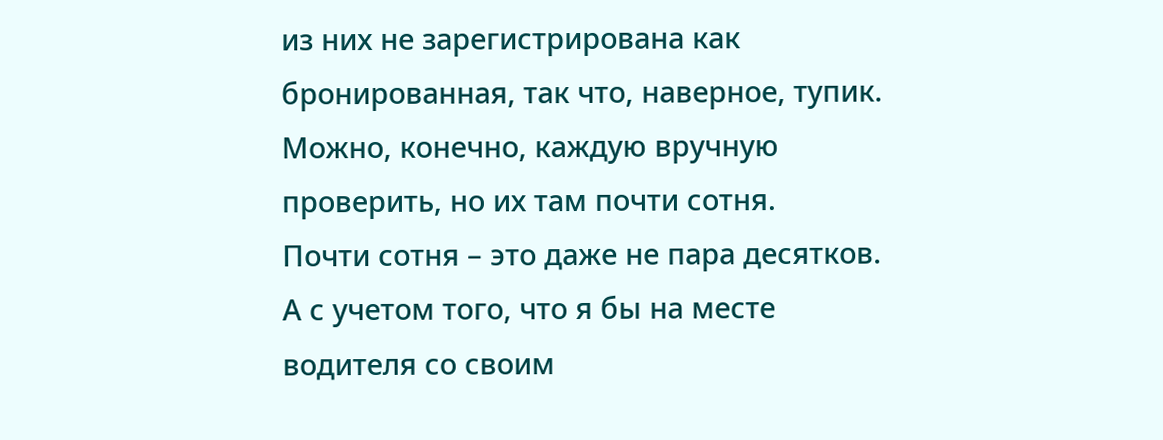из них не зарегистрирована как бронированная, так что, наверное, тупик. Можно, конечно, каждую вручную проверить, но их там почти сотня.
Почти сотня – это даже не пара десятков. А с учетом того, что я бы на месте водителя со своим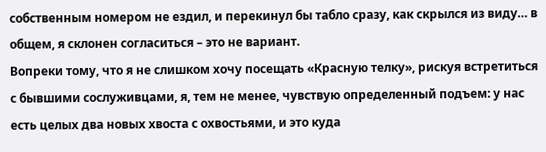собственным номером не ездил, и перекинул бы табло сразу, как скрылся из виду… в общем, я склонен согласиться – это не вариант.
Вопреки тому, что я не слишком хочу посещать «Красную телку», рискуя встретиться с бывшими сослуживцами, я, тем не менее, чувствую определенный подъем: у нас есть целых два новых хвоста с охвостьями, и это куда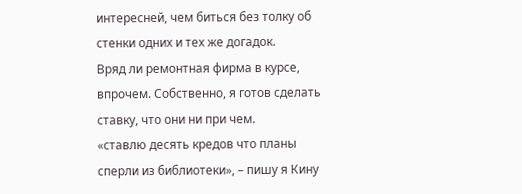интересней, чем биться без толку об стенки одних и тех же догадок.
Вряд ли ремонтная фирма в курсе, впрочем. Собственно, я готов сделать ставку, что они ни при чем.
«ставлю десять кредов что планы сперли из библиотеки», – пишу я Кину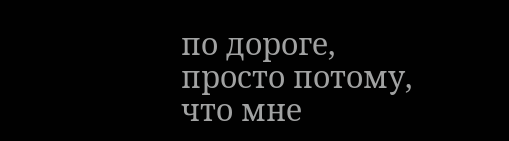по дороге, просто потому, что мне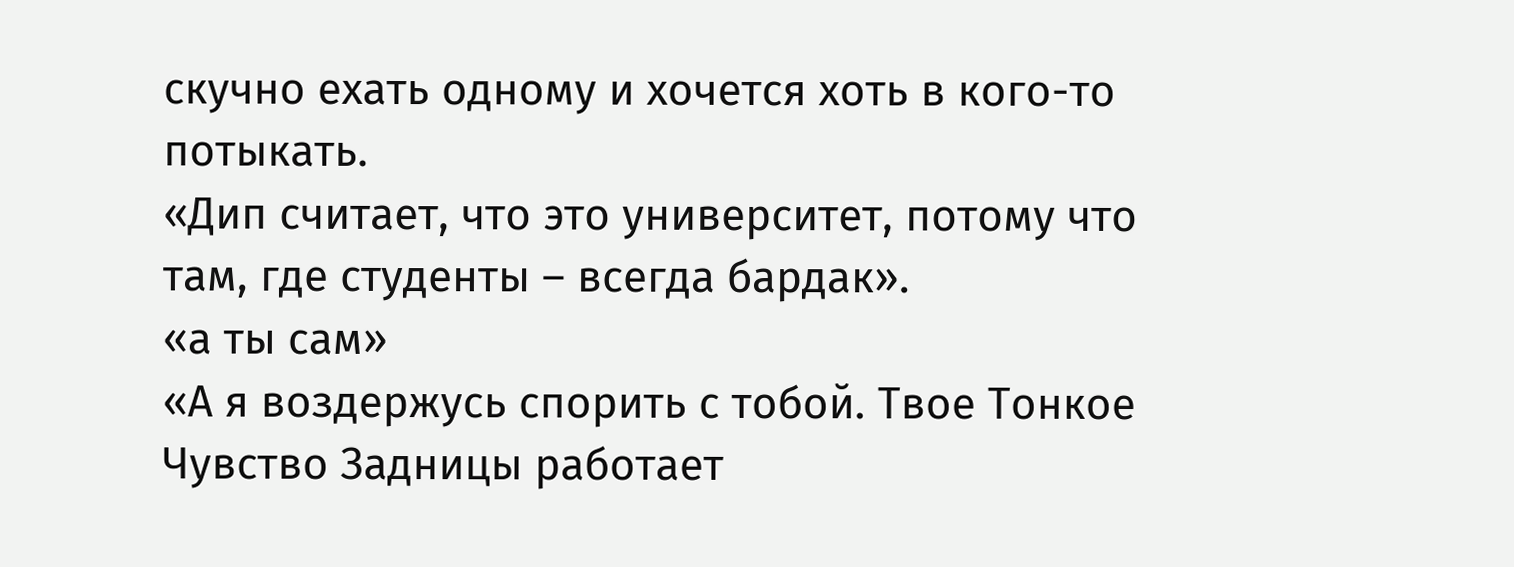скучно ехать одному и хочется хоть в кого-то потыкать.
«Дип считает, что это университет, потому что там, где студенты – всегда бардак».
«а ты сам»
«А я воздержусь спорить с тобой. Твое Тонкое Чувство Задницы работает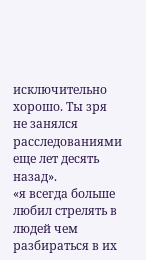исключительно хорошо. Ты зря не занялся расследованиями еще лет десять назад».
«я всегда больше любил стрелять в людей чем разбираться в их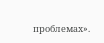проблемах».